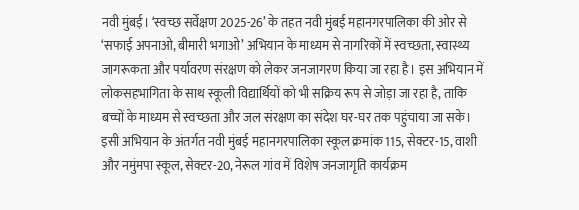नवी मुंबई। ‘स्वच्छ सर्वेक्षण 2025-26’ के तहत नवी मुंबई महानगरपालिका की ओर से ‘सफाई अपनाओ, बीमारी भगाओ’ अभियान के माध्यम से नागरिकों में स्वच्छता, स्वास्थ्य जागरूकता और पर्यावरण संरक्षण को लेकर जनजागरण किया जा रहा है। इस अभियान में लोकसहभागिता के साथ स्कूली विद्यार्थियों को भी सक्रिय रूप से जोड़ा जा रहा है, ताकि बच्चों के माध्यम से स्वच्छता और जल संरक्षण का संदेश घर-घर तक पहुंचाया जा सके।
इसी अभियान के अंतर्गत नवी मुंबई महानगरपालिका स्कूल क्रमांक 115, सेक्टर-15, वाशी और नमुंमपा स्कूल, सेक्टर-20, नेरूल गांव में विशेष जनजागृति कार्यक्रम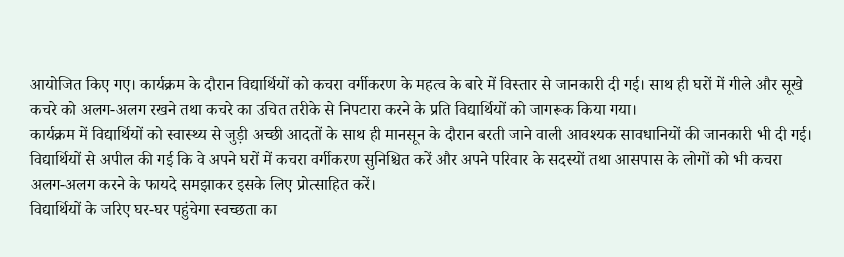आयोजित किए गए। कार्यक्रम के दौरान विद्यार्थियों को कचरा वर्गीकरण के महत्व के बारे में विस्तार से जानकारी दी गई। साथ ही घरों में गीले और सूखे कचरे को अलग-अलग रखने तथा कचरे का उचित तरीके से निपटारा करने के प्रति विद्यार्थियों को जागरूक किया गया।
कार्यक्रम में विद्यार्थियों को स्वास्थ्य से जुड़ी अच्छी आदतों के साथ ही मानसून के दौरान बरती जाने वाली आवश्यक सावधानियों की जानकारी भी दी गई। विद्यार्थियों से अपील की गई कि वे अपने घरों में कचरा वर्गीकरण सुनिश्चित करें और अपने परिवार के सदस्यों तथा आसपास के लोगों को भी कचरा अलग-अलग करने के फायदे समझाकर इसके लिए प्रोत्साहित करें।
विद्यार्थियों के जरिए घर-घर पहुंचेगा स्वच्छता का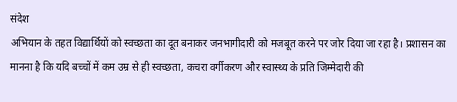संदेश
अभियान के तहत विद्यार्थियों को स्वच्छता का दूत बनाकर जनभागीदारी को मजबूत करने पर जोर दिया जा रहा है। प्रशासन का मानना है कि यदि बच्चों में कम उम्र से ही स्वच्छता, कचरा वर्गीकरण और स्वास्थ्य के प्रति जिम्मेदारी की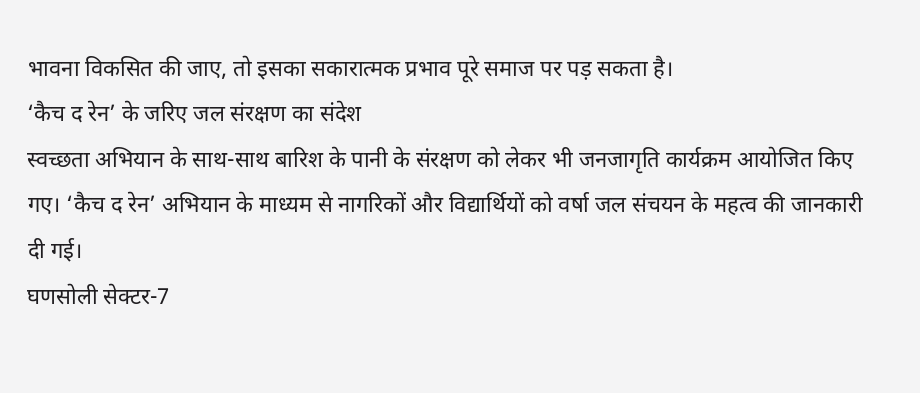भावना विकसित की जाए, तो इसका सकारात्मक प्रभाव पूरे समाज पर पड़ सकता है।
‘कैच द रेन’ के जरिए जल संरक्षण का संदेश
स्वच्छता अभियान के साथ-साथ बारिश के पानी के संरक्षण को लेकर भी जनजागृति कार्यक्रम आयोजित किए गए। ‘कैच द रेन’ अभियान के माध्यम से नागरिकों और विद्यार्थियों को वर्षा जल संचयन के महत्व की जानकारी दी गई।
घणसोली सेक्टर-7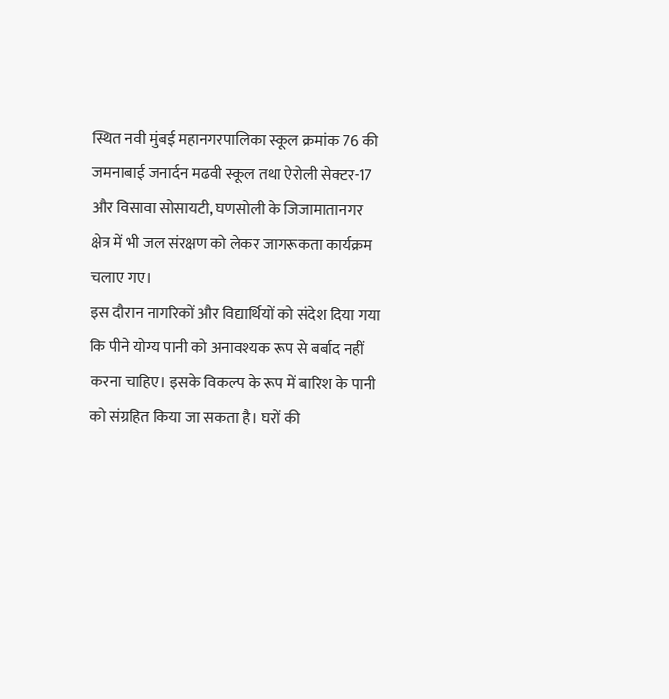स्थित नवी मुंबई महानगरपालिका स्कूल क्रमांक 76 की जमनाबाई जनार्दन मढवी स्कूल तथा ऐरोली सेक्टर-17 और विसावा सोसायटी, घणसोली के जिजामातानगर क्षेत्र में भी जल संरक्षण को लेकर जागरूकता कार्यक्रम चलाए गए।
इस दौरान नागरिकों और विद्यार्थियों को संदेश दिया गया कि पीने योग्य पानी को अनावश्यक रूप से बर्बाद नहीं करना चाहिए। इसके विकल्प के रूप में बारिश के पानी को संग्रहित किया जा सकता है। घरों की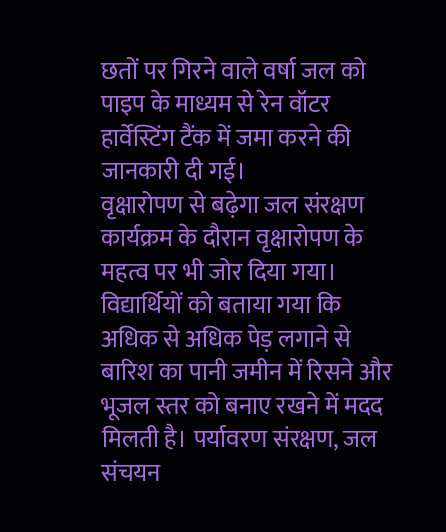छतों पर गिरने वाले वर्षा जल को पाइप के माध्यम से रेन वॉटर हार्वेस्टिंग टैंक में जमा करने की जानकारी दी गई।
वृक्षारोपण से बढ़ेगा जल संरक्षण
कार्यक्रम के दौरान वृक्षारोपण के महत्व पर भी जोर दिया गया। विद्यार्थियों को बताया गया कि अधिक से अधिक पेड़ लगाने से बारिश का पानी जमीन में रिसने और भूजल स्तर को बनाए रखने में मदद मिलती है। पर्यावरण संरक्षण, जल संचयन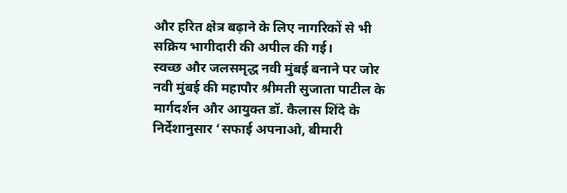और हरित क्षेत्र बढ़ाने के लिए नागरिकों से भी सक्रिय भागीदारी की अपील की गई।
स्वच्छ और जलसमृद्ध नवी मुंबई बनाने पर जोर
नवी मुंबई की महापौर श्रीमती सुजाता पाटील के मार्गदर्शन और आयुक्त डॉ. कैलास शिंदे के निर्देशानुसार ‘सफाई अपनाओ, बीमारी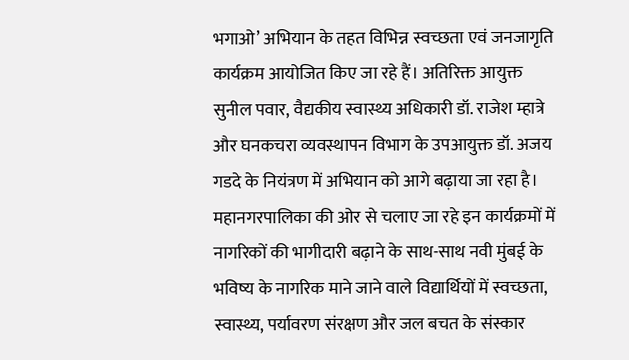भगाओ’ अभियान के तहत विभिन्न स्वच्छता एवं जनजागृति कार्यक्रम आयोजित किए जा रहे हैं। अतिरिक्त आयुक्त सुनील पवार, वैद्यकीय स्वास्थ्य अधिकारी डॉ. राजेश म्हात्रे और घनकचरा व्यवस्थापन विभाग के उपआयुक्त डॉ. अजय गडदे के नियंत्रण में अभियान को आगे बढ़ाया जा रहा है।
महानगरपालिका की ओर से चलाए जा रहे इन कार्यक्रमों में नागरिकों की भागीदारी बढ़ाने के साथ-साथ नवी मुंबई के भविष्य के नागरिक माने जाने वाले विद्यार्थियों में स्वच्छता, स्वास्थ्य, पर्यावरण संरक्षण और जल बचत के संस्कार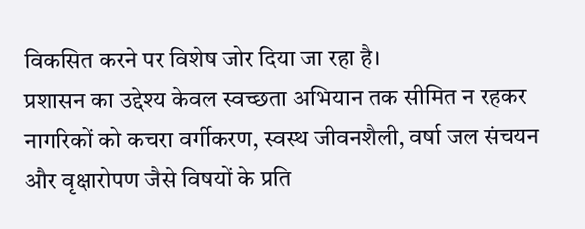विकसित करने पर विशेष जोर दिया जा रहा है।
प्रशासन का उद्देश्य केवल स्वच्छता अभियान तक सीमित न रहकर नागरिकों को कचरा वर्गीकरण, स्वस्थ जीवनशैली, वर्षा जल संचयन और वृक्षारोपण जैसे विषयों के प्रति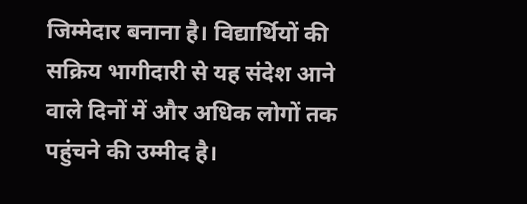जिम्मेदार बनाना है। विद्यार्थियों की सक्रिय भागीदारी से यह संदेश आने वाले दिनों में और अधिक लोगों तक पहुंचने की उम्मीद है।